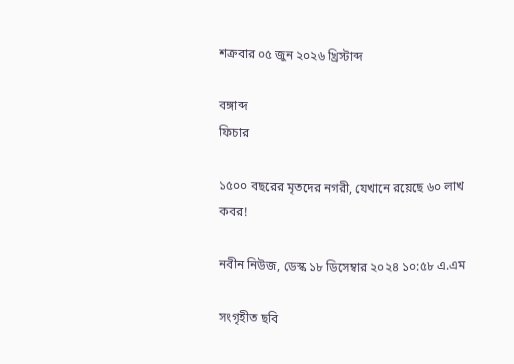শক্রবার ০৫ জুন ২০২৬ খ্রিস্টাব্দ

বঙ্গাব্দ
ফিচার

১৫০০ বছরের মৃতদের নগরী, যেখানে রয়েছে ৬০ লাখ কবর!

নবীন নিউজ, ডেস্ক ১৮ ডিসেম্বার ২০২৪ ১০:৫৮ এ.এম

সংগৃহীত ছবি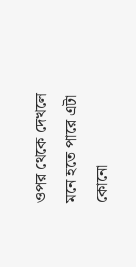ওপর থেকে দেখলে মনে হতে পারে এটা কোনো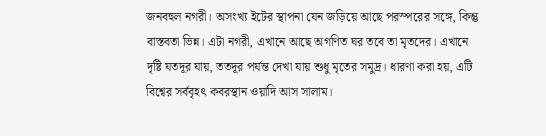জনবহুল নগরী। অসংখ্য ইটের স্থাপনা যেন জড়িয়ে আছে পরস্পরের সঙ্গে, কিন্তু বাস্তবতা ভিন্ন। এটা নগরী, এখানে আছে অগণিত ঘর তবে তা মৃতদের। এখানে দৃষ্টি যতদূর যায়, ততদূর পর্যন্ত দেখা যায় শুধু মৃতের সমুদ্র। ধারণা করা হয়, এটি বিশ্বের সর্ববৃহৎ কবরস্থান ওয়াদি আস সালাম।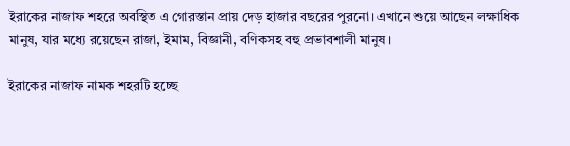ইরাকের নাজাফ শহরে অবস্থিত এ গোরস্তান প্রায় দেড় হাজার বছরের পুরনো। এখানে শুয়ে আছেন লক্ষাধিক মানুষ, যার মধ্যে রয়েছেন রাজা, ইমাম, বিজ্ঞানী, বণিকসহ বহু প্রভাবশালী মানুষ।

ইরাকের নাজাফ নামক শহরটি হচ্ছে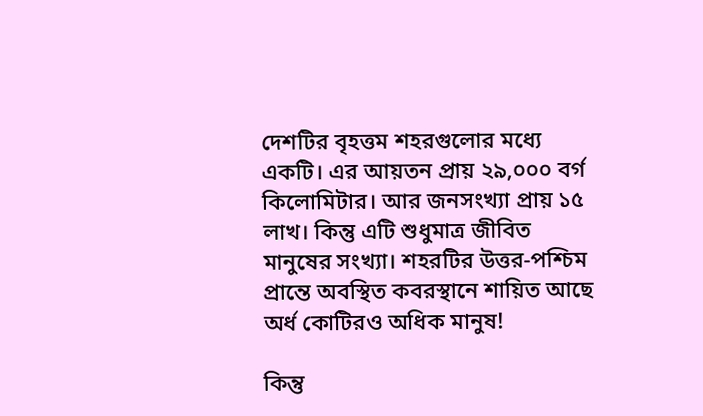দেশটির বৃহত্তম শহরগুলোর মধ্যে একটি। এর আয়তন প্রায় ২৯,০০০ বর্গ কিলোমিটার। আর জনসংখ্যা প্রায় ১৫ লাখ। কিন্তু এটি শুধুমাত্র জীবিত মানুষের সংখ্যা। শহরটির উত্তর-পশ্চিম প্রান্তে অবস্থিত কবরস্থানে শায়িত আছে অর্ধ কোটিরও অধিক মানুষ!

কিন্তু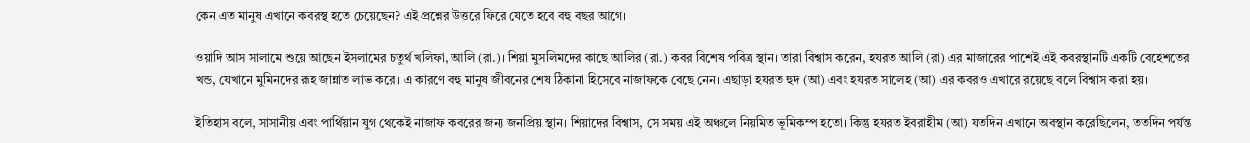কেন এত মানুষ এখানে কবরস্থ হতে চেয়েছেন? এই প্রশ্নের উত্তরে ফিরে যেতে হবে বহু বছর আগে।

ওয়াদি আস সালামে শুয়ে আছেন ইসলামের চতুর্থ খলিফা, আলি (রা.)। শিয়া মুসলিমদের কাছে আলির (রা.) কবর বিশেষ পবিত্র স্থান। তারা বিশ্বাস করেন, হযরত আলি (রা) এর মাজারের পাশেই এই কবরস্থানটি একটি বেহেশতের খন্ড, যেখানে মুমিনদের রূহ জান্নাত লাভ করে। এ কারণে বহু মানুষ জীবনের শেষ ঠিকানা হিসেবে নাজাফকে বেছে নেন। এছাড়া হযরত হুদ (আ) এবং হযরত সালেহ (আ) এর কবরও এখারে রয়েছে বলে বিশ্বাস করা হয়।

ইতিহাস বলে, সাসানীয় এবং পার্থিয়ান যুগ থেকেই নাজাফ কবরের জন্য জনপ্রিয় স্থান। শিয়াদের বিশ্বাস, সে সময় এই অঞ্চলে নিয়মিত ভূমিকম্প হতো। কিন্তু হযরত ইবরাহীম (আ) যতদিন এখানে অবস্থান করেছিলেন, ততদিন পর্যন্ত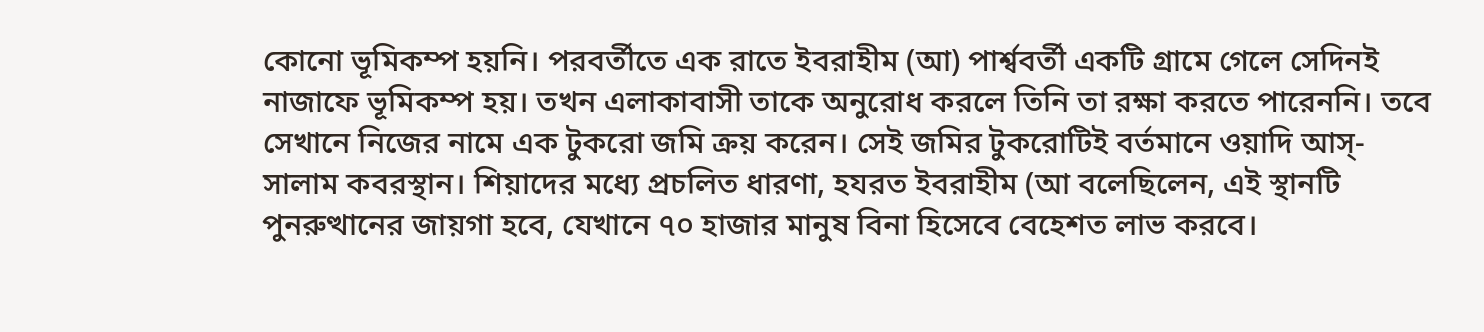কোনো ভূমিকম্প হয়নি। পরবর্তীতে এক রাতে ইবরাহীম (আ) পার্শ্ববর্তী একটি গ্রামে গেলে সেদিনই নাজাফে ভূমিকম্প হয়। তখন এলাকাবাসী তাকে অনুরোধ করলে তিনি তা রক্ষা করতে পারেননি। তবে সেখানে নিজের নামে এক টুকরো জমি ক্রয় করেন। সেই জমির টুকরোটিই বর্তমানে ওয়াদি আস্-সালাম কবরস্থান। শিয়াদের মধ্যে প্রচলিত ধারণা, হযরত ইবরাহীম (আ বলেছিলেন, এই স্থানটি পুনরুত্থানের জায়গা হবে, যেখানে ৭০ হাজার মানুষ বিনা হিসেবে বেহেশত লাভ করবে।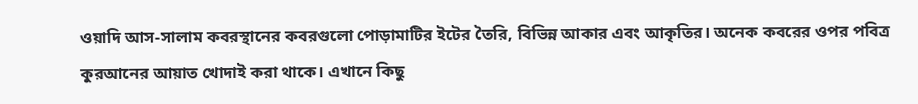ওয়াদি আস-সালাম কবরস্থানের কবরগুলো পোড়ামাটির ইটের তৈরি, বিভিন্ন আকার এবং আকৃতির। অনেক কবরের ওপর পবিত্র কুরআনের আয়াত খোদাই করা থাকে। এখানে কিছু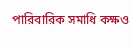পারিবারিক সমাধি কক্ষও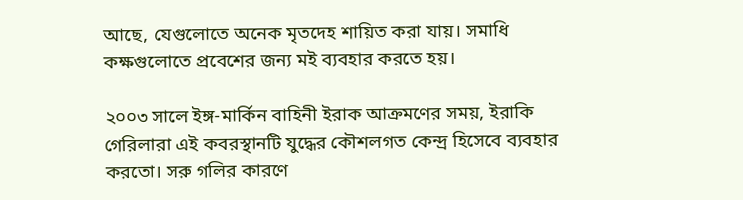আছে, যেগুলোতে অনেক মৃতদেহ শায়িত করা যায়। সমাধি কক্ষগুলোতে প্রবেশের জন্য মই ব্যবহার করতে হয়।

২০০৩ সালে ইঙ্গ-মার্কিন বাহিনী ইরাক আক্রমণের সময়, ইরাকি গেরিলারা এই কবরস্থানটি যুদ্ধের কৌশলগত কেন্দ্র হিসেবে ব্যবহার করতো। সরু গলির কারণে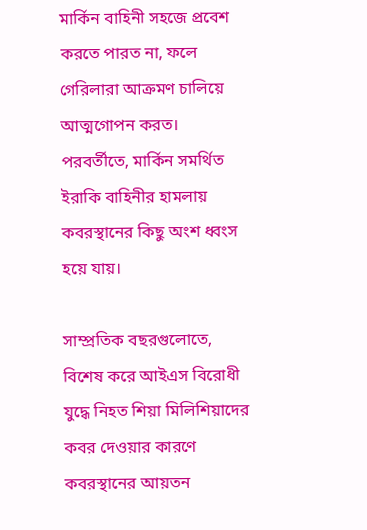মার্কিন বাহিনী সহজে প্রবেশ করতে পারত না, ফলে গেরিলারা আক্রমণ চালিয়ে আত্মগোপন করত। পরবর্তীতে, মার্কিন সমর্থিত ইরাকি বাহিনীর হামলায় কবরস্থানের কিছু অংশ ধ্বংস হয়ে যায়।

সাম্প্রতিক বছরগুলোতে, বিশেষ করে আইএস বিরোধী যুদ্ধে নিহত শিয়া মিলিশিয়াদের কবর দেওয়ার কারণে কবরস্থানের আয়তন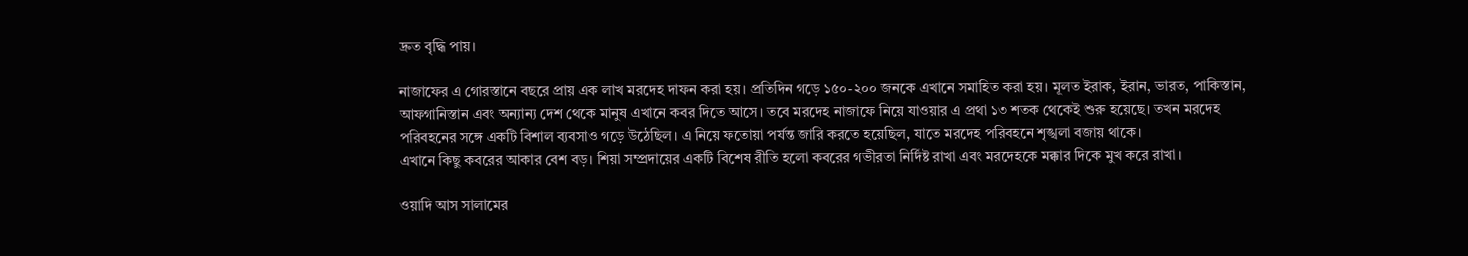দ্রুত বৃদ্ধি পায়।

নাজাফের এ গোরস্তানে বছরে প্রায় এক লাখ মরদেহ দাফন করা হয়। প্রতিদিন গড়ে ১৫০-২০০ জনকে এখানে সমাহিত করা হয়। মূলত ইরাক, ইরান, ভারত, পাকিস্তান, আফগানিস্তান এবং অন্যান্য দেশ থেকে মানুষ এখানে কবর দিতে আসে। তবে মরদেহ নাজাফে নিয়ে যাওয়ার এ প্রথা ১৩ শতক থেকেই শুরু হয়েছে। তখন মরদেহ পরিবহনের সঙ্গে একটি বিশাল ব্যবসাও গড়ে উঠেছিল। এ নিয়ে ফতোয়া পর্যন্ত জারি করতে হয়েছিল, যাতে মরদেহ পরিবহনে শৃঙ্খলা বজায় থাকে।
এখানে কিছু কবরের আকার বেশ বড়। শিয়া সম্প্রদায়ের একটি বিশেষ রীতি হলো কবরের গভীরতা নির্দিষ্ট রাখা এবং মরদেহকে মক্কার দিকে মুখ করে রাখা।

ওয়াদি আস সালামের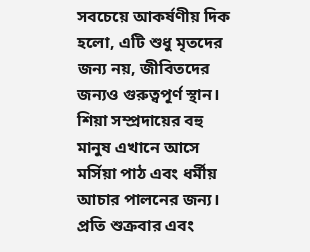সবচেয়ে আকর্ষণীয় দিক হলো, এটি শুধু মৃতদের জন্য নয়, জীবিতদের জন্যও গুরুত্বপূর্ণ স্থান। শিয়া সম্প্রদায়ের বহু মানুষ এখানে আসে মর্সিয়া পাঠ এবং ধর্মীয় আচার পালনের জন্য। প্রতি শুক্রবার এবং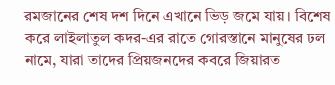রমজানের শেষ দশ দিনে এখানে ভিড় জমে যায়। বিশেষ করে লাইলাতুল কদর-এর রাতে গোরস্তানে মানুষের ঢল নামে, যারা তাদের প্রিয়জনদের কবরে জিয়ারত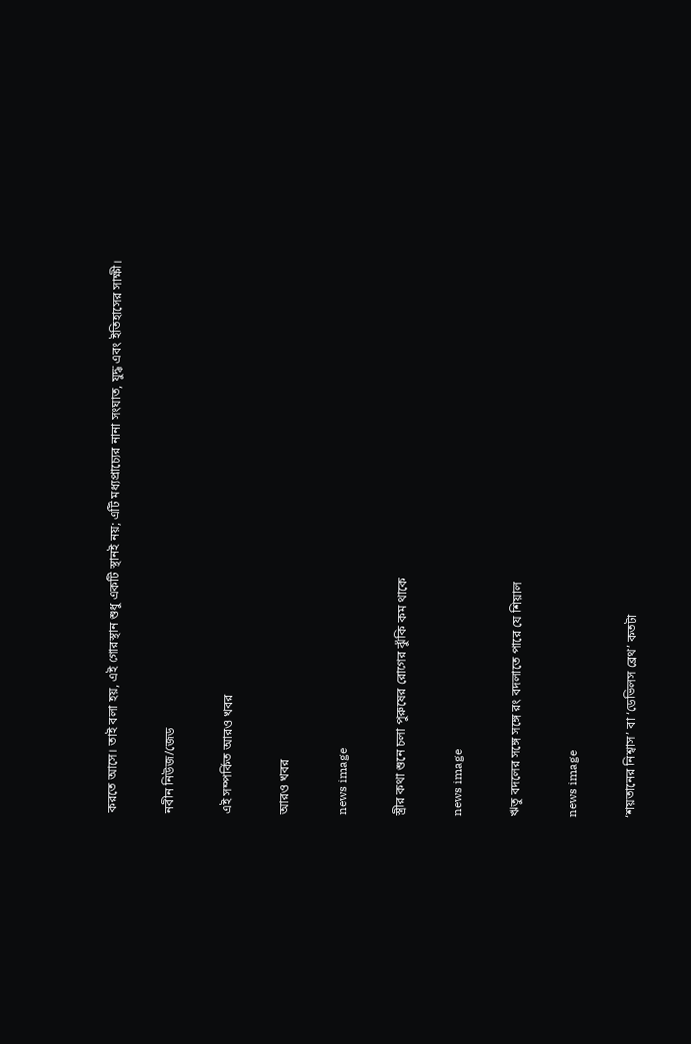করতে আসে। তাই বলা হয়, এই গোরস্থান শুধু একটি স্থানই নয়; এটি মধ্যপ্রাচ্যের নানা সংঘাত, যুদ্ধ এবং ইতিহাসের সাক্ষী।

নবীন নিউজ/জেড

এই সম্পর্কিত আরও খবর

আরও খবর

news image

স্ত্রীর কথা শুনে চলা পুরুষের রোগের ঝুঁকি কম থাকে

news image

ঋতু বদলের সঙ্গে সঙ্গে রং বদলাতে পারে যে শিয়াল

news image

‘শয়তানের নিশ্বাস’ বা ‘ডেভিলস ব্রেথ’ কতটা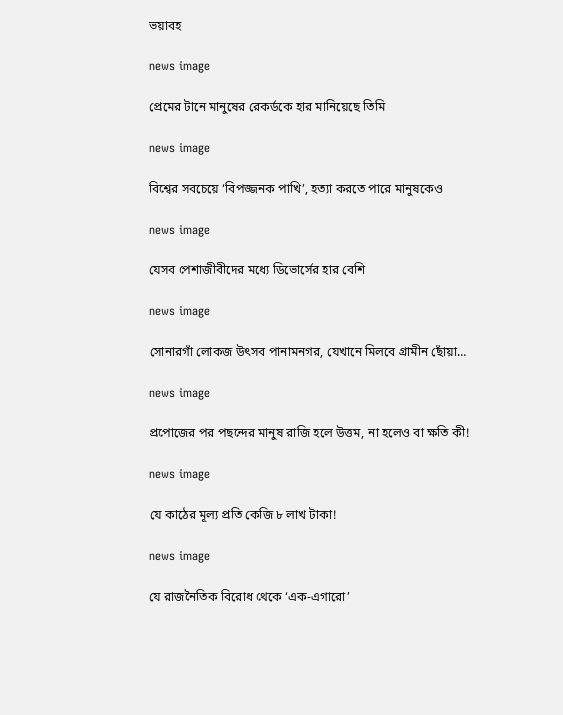ভয়াবহ

news image

প্রেমের টানে মানুষের রেকর্ডকে হার মানিয়েছে তিমি

news image

বিশ্বের সবচেয়ে ‘বিপজ্জনক পাখি’, হত্যা করতে পারে মানুষকেও

news image

যেসব পেশাজীবীদের মধ্যে ডিভোর্সের হার বেশি

news image

সোনারগাঁ লোকজ উৎসব পানামনগর, যেখানে মিলবে গ্রামীন ছোঁয়া…

news image

প্রপোজের পর পছন্দের মানুষ রাজি হলে উত্তম, না হলেও বা ক্ষতি কী!

news image

যে কাঠের মূল্য প্রতি কেজি ৮ লাখ টাকা!

news image

যে রাজনৈতিক বিরোধ থেকে ‘এক-এগারো’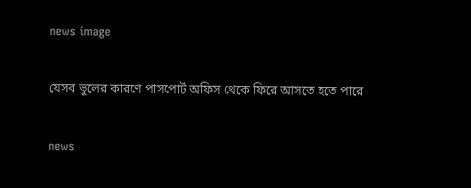news image

যেসব ভুলের কারণে পাসপোর্ট অফিস থেকে ফিরে আসতে হতে পারে

news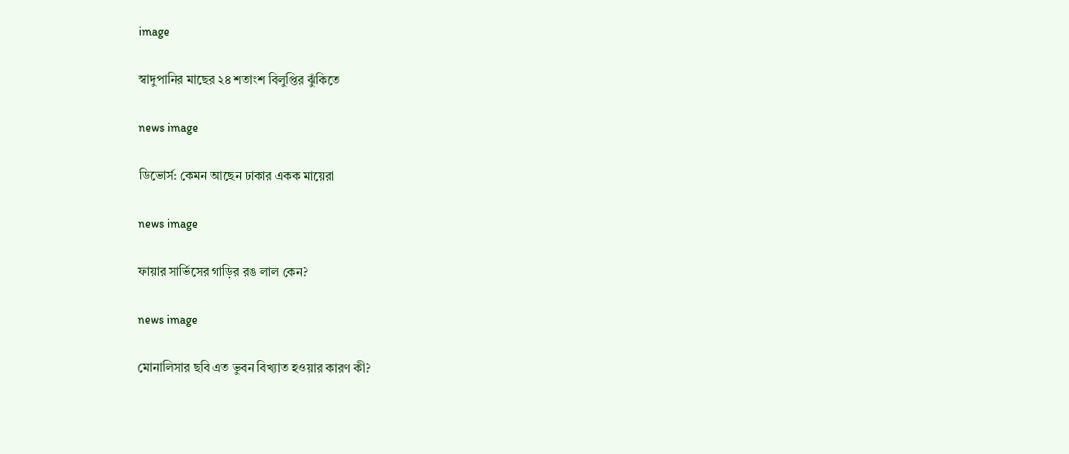image

স্বাদুপানির মাছের ২৪ শতাংশ বিলুপ্তির ঝুঁকিতে

news image

ডিভোর্স: কেমন আছেন ঢাকার একক মায়েরা

news image

ফায়ার সার্ভিসের গাড়ির রঙ লাল কেন?

news image

মোনালিসার ছবি এত ভুবন বিখ্যাত হওয়ার কারণ কী?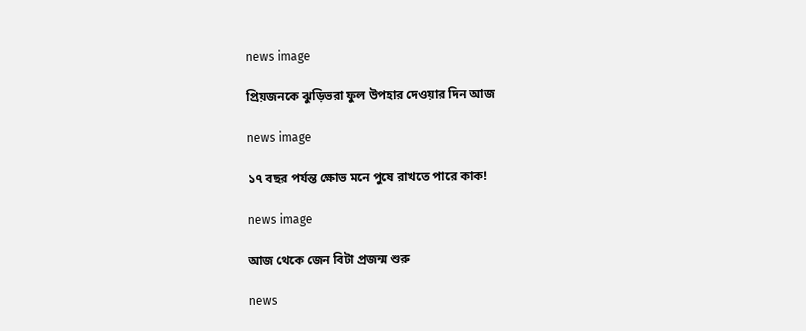news image

প্রিয়জনকে ঝুড়িভরা ফুল উপহার দেওয়ার দিন আজ

news image

১৭ বছর পর্যন্ত ক্ষোভ মনে পুষে রাখতে পারে কাক!

news image

আজ থেকে জেন বিটা প্রজন্ম শুরু

news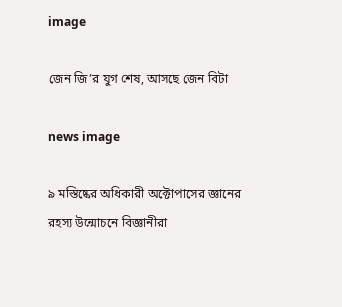image

জেন জি’র যুগ শেষ, আসছে জেন বিটা

news image

৯ মস্তিষ্কের অধিকারী অক্টোপাসের জ্ঞানের রহস্য উন্মোচনে বিজ্ঞানীরা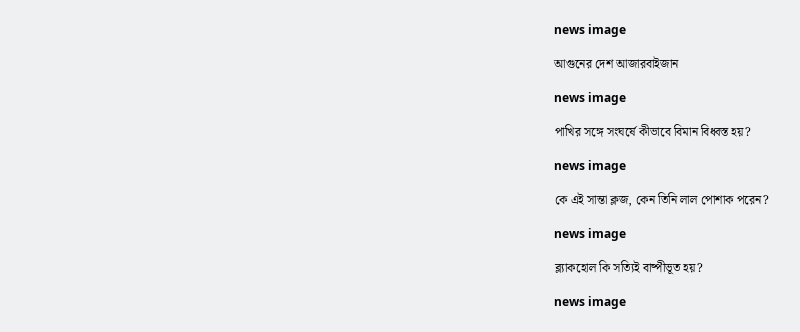news image

আগুনের দেশ আজারবাইজান

news image

পাখির সঙ্গে সংঘর্ষে কীভাবে বিমান বিধ্বস্ত হয়?

news image

কে এই সান্তা ক্লজ, কেন তিনি লাল পোশাক পরেন?

news image

ব্ল্যাকহোল কি সত্যিই বাষ্পীভূত হয়?

news image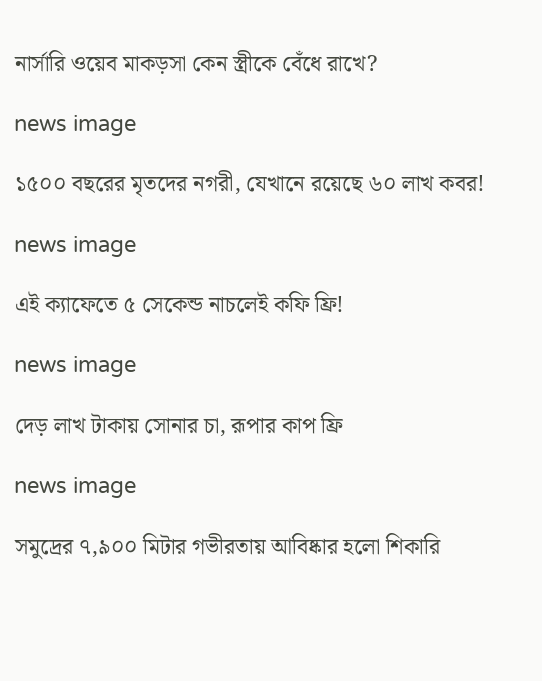নার্সারি ওয়েব মাকড়সা কেন স্ত্রীকে বেঁধে রাখে?

news image

১৫০০ বছরের মৃতদের নগরী, যেখানে রয়েছে ৬০ লাখ কবর!

news image

এই ক্যাফেতে ৫ সেকেন্ড নাচলেই কফি ফ্রি!

news image

দেড় লাখ টাকায় সোনার চা, রূপার কাপ ফ্রি

news image

সমুদ্রের ৭,৯০০ মিটার গভীরতায় আবিষ্কার হলো শিকারি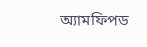অ্যামফিপড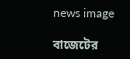news image

বাজেটের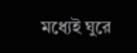মধ্যেই ঘুরে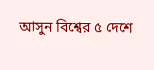আসুন বিশ্বের ৫ দেশে